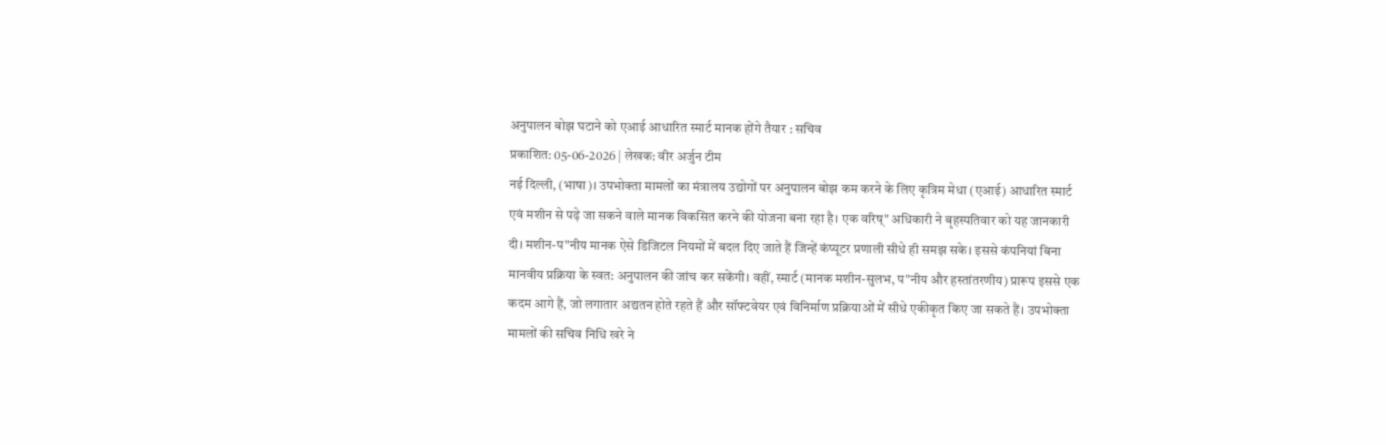अनुपालन बोझ घटाने को एआई आधारित स्मार्ट मानक होंगे तैयार : सचिव
प्रकाशित: 05-06-2026 | लेखक: वीर अर्जुन टीम
नई दिल्ली, (भाषा)। उपभोक्ता मामलों का मंत्रालय उद्योगों पर अनुपालन बोझ कम करने के लिए कृत्रिम मेधा (एआई) आधारित स्मार्ट एवं मशीन से पढ़े जा सकने वाले मानक विकसित करने की योजना बना रहा है। एक वरिष्" अधिकारी ने बृहस्पतिवार को यह जानकारी दी। मशीन-प"नीय मानक ऐसे डिजिटल नियमों में बदल दिए जाते हैं जिन्हें कंप्यूटर प्रणाली सीधे ही समझ सके। इससे कंपनियां बिना मानवीय प्रक्रिया के स्वत: अनुपालन की जांच कर सकेंगी। वहीं, स्मार्ट (मानक मशीन-सुलभ, प"नीय और हस्तांतरणीय) प्रारूप इससे एक कदम आगे हैं, जो लगातार अद्यतन होते रहते हैं और सॉफ्टवेयर एवं विनिर्माण प्रक्रियाओं में सीधे एकीकृत किए जा सकते हैं। उपभोक्ता मामलों की सचिव निधि खरे ने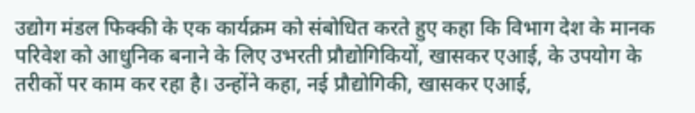उद्योग मंडल फिक्की के एक कार्यक्रम को संबोधित करते हुए कहा कि विभाग देश के मानक परिवेश को आधुनिक बनाने के लिए उभरती प्रौद्योगिकियों, खासकर एआई, के उपयोग के तरीकों पर काम कर रहा है। उन्होंने कहा, नई प्रौद्योगिकी, खासकर एआई,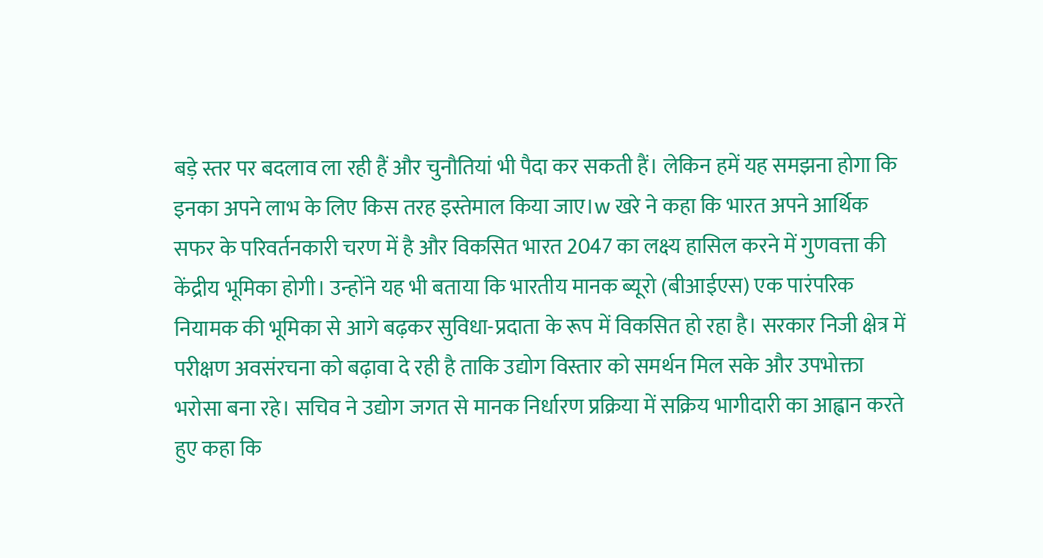बड़े स्तर पर बदलाव ला रही हैं और चुनौतियां भी पैदा कर सकती हैं। लेकिन हमें यह समझना होगा कि इनका अपने लाभ के लिए किस तरह इस्तेमाल किया जाए।w खरे ने कहा कि भारत अपने आर्थिक सफर के परिवर्तनकारी चरण में है और विकसित भारत 2047 का लक्ष्य हासिल करने में गुणवत्ता की केंद्रीय भूमिका होगी। उन्होंने यह भी बताया कि भारतीय मानक ब्यूरो (बीआईएस) एक पारंपरिक नियामक की भूमिका से आगे बढ़कर सुविधा-प्रदाता के रूप में विकसित हो रहा है। सरकार निजी क्षेत्र में परीक्षण अवसंरचना को बढ़ावा दे रही है ताकि उद्योग विस्तार को समर्थन मिल सके और उपभोक्ता भरोसा बना रहे। सचिव ने उद्योग जगत से मानक निर्धारण प्रक्रिया में सक्रिय भागीदारी का आह्वान करते हुए कहा कि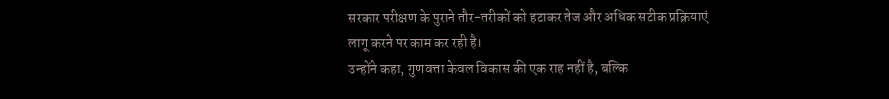सरकार परीक्षण के पुराने तौर-तरीकों को हटाकर तेज और अधिक सटीक प्रक्रियाएं लागू करने पर काम कर रही है।
उन्होंने कहा, गुणवत्ता केवल विकास की एक राह नहीं है, बल्कि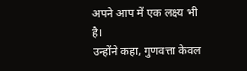अपने आप में एक लक्ष्य भी है।
उन्होंने कहा, गुणवत्ता केवल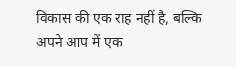विकास की एक राह नहीं है, बल्कि अपने आप में एक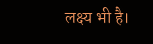लक्ष्य भी है।